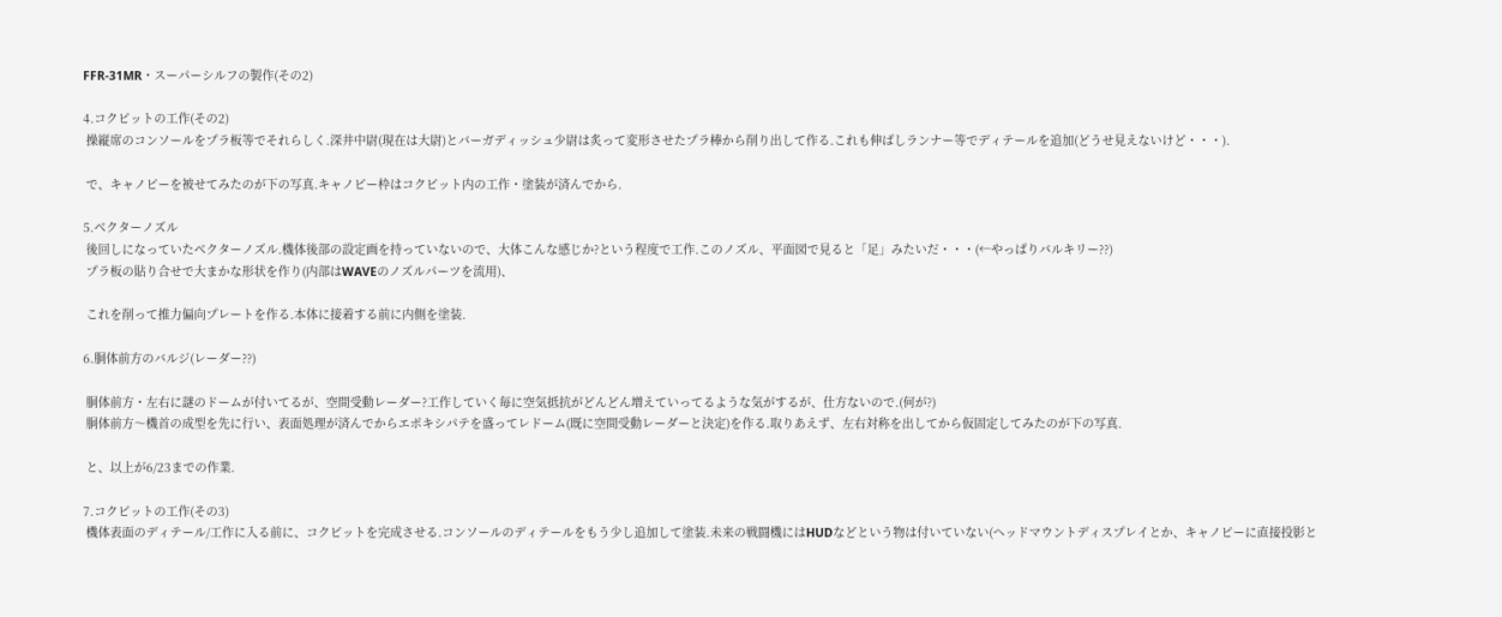FFR‐31MR・スーパーシルフの製作(その2)

4.コクピットの工作(その2)
 操縦席のコンソールをプラ板等でそれらしく.深井中尉(現在は大尉)とバーガディッシュ少尉は炙って変形させたプラ棒から削り出して作る.これも伸ばしランナー等でディテールを追加(どうせ見えないけど・・・).

 で、キャノピーを被せてみたのが下の写真.キャノピー枠はコクピット内の工作・塗装が済んでから.

5.ベクターノズル
 後回しになっていたベクターノズル.機体後部の設定画を持っていないので、大体こんな感じか?という程度で工作.このノズル、平面図で見ると「足」みたいだ・・・(←やっぱりバルキリー??)
 プラ板の貼り合せで大まかな形状を作り(内部はWAVEのノズルパーツを流用)、

 これを削って推力偏向プレートを作る.本体に接着する前に内側を塗装.

6.胴体前方のバルジ(レーダー??)

 胴体前方・左右に謎のドームが付いてるが、空間受動レーダー?工作していく毎に空気抵抗がどんどん増えていってるような気がするが、仕方ないので.(何が?)
 胴体前方〜機首の成型を先に行い、表面処理が済んでからエポキシパテを盛ってレドーム(既に空間受動レーダーと決定)を作る.取りあえず、左右対称を出してから仮固定してみたのが下の写真.

 と、以上が6/23までの作業.

7.コクピットの工作(その3)
 機体表面のディテール/工作に入る前に、コクピットを完成させる.コンソールのディテールをもう少し追加して塗装.未来の戦闘機にはHUDなどという物は付いていない(ヘッドマウントディスプレイとか、キャノピーに直接投影と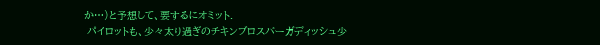か…)と予想して、要するにオミット.
 パイロットも、少々太り過ぎのチキンブロスバーガディッシュ少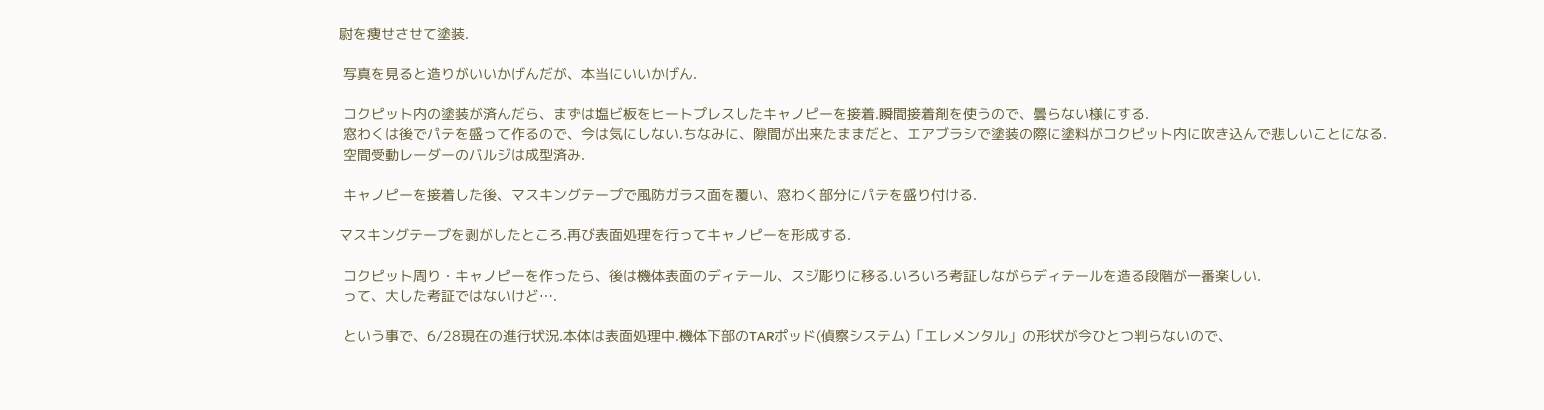尉を痩せさせて塗装.

 写真を見ると造りがいいかげんだが、本当にいいかげん.

 コクピット内の塗装が済んだら、まずは塩ビ板をヒートプレスしたキャノピーを接着.瞬間接着剤を使うので、曇らない様にする.
 窓わくは後でパテを盛って作るので、今は気にしない.ちなみに、隙間が出来たままだと、エアブラシで塗装の際に塗料がコクピット内に吹き込んで悲しいことになる.
 空間受動レーダーのバルジは成型済み.

 キャノピーを接着した後、マスキングテープで風防ガラス面を覆い、窓わく部分にパテを盛り付ける.

マスキングテープを剥がしたところ.再び表面処理を行ってキャノピーを形成する.

 コクピット周り・キャノピーを作ったら、後は機体表面のディテール、スジ彫りに移る.いろいろ考証しながらディテールを造る段階が一番楽しい.
 って、大した考証ではないけど….

 という事で、6/28現在の進行状況.本体は表面処理中.機体下部のTARポッド(偵察システム)「エレメンタル」の形状が今ひとつ判らないので、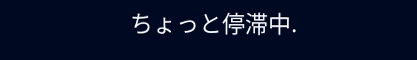ちょっと停滞中.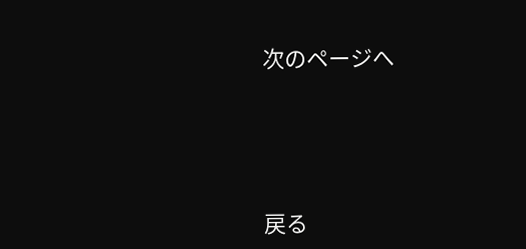次のページへ




戻る